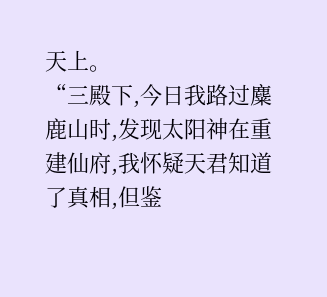天上。
“三殿下,今日我路过麋鹿山时,发现太阳神在重建仙府,我怀疑天君知道了真相,但鉴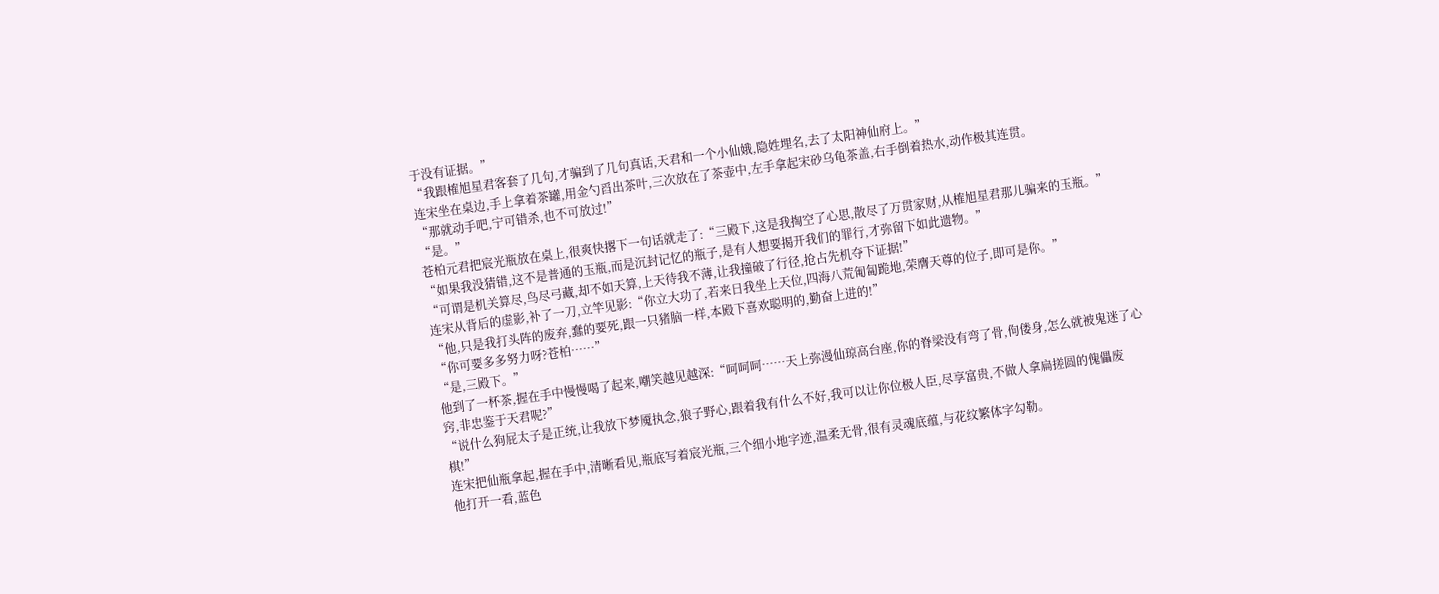于没有证据。”
“我跟榷旭星君客套了几句,才骗到了几句真话,天君和一个小仙娥,隐姓埋名,去了太阳神仙府上。”
连宋坐在桌边,手上拿着茶罐,用金勺舀出茶叶,三次放在了茶壶中,左手拿起宋砂乌龟茶盖,右手倒着热水,动作极其连贯。
“那就动手吧,宁可错杀,也不可放过!”
“是。”
苍柏元君把宸光瓶放在桌上,很爽快撂下一句话就走了:“三殿下,这是我掏空了心思,散尽了万贯家财,从榷旭星君那儿骗来的玉瓶。”
“如果我没猜错,这不是普通的玉瓶,而是沉封记忆的瓶子,是有人想要揭开我们的罪行,才弥留下如此遗物。”
“可谓是机关算尽,鸟尽弓藏,却不如天算,上天待我不薄,让我撞破了行径,抢占先机夺下证据!”
连宋从背后的虚影,补了一刀,立竿见影:“你立大功了,若来日我坐上天位,四海八荒匍匐跪地,荣膺天尊的位子,即可是你。”
“他,只是我打头阵的废弃,蠢的要死,跟一只猪脑一样,本殿下喜欢聪明的,勤奋上进的!”
“你可要多多努力呀?苍柏……”
“是,三殿下。”
他到了一杯茶,握在手中慢慢喝了起来,嘲笑越见越深:“呵呵呵……天上弥漫仙琼高台座,你的脊梁没有弯了骨,佝偻身,怎么就被鬼迷了心窍,非忠鉴于天君呢?”
“说什么狗屁太子是正统,让我放下梦魇执念,狼子野心,跟着我有什么不好,我可以让你位极人臣,尽享富贵,不做人拿扁搓圆的傀儡废棋!”
连宋把仙瓶拿起,握在手中,清晰看见,瓶底写着宸光瓶,三个细小地字迹,温柔无骨,很有灵魂底蕴,与花纹繁体字勾勒。
他打开一看,蓝色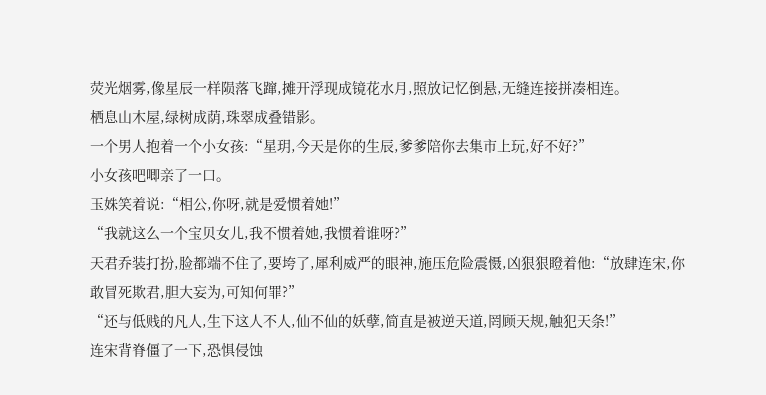荧光烟雾,像星辰一样陨落飞蹿,摊开浮现成镜花水月,照放记忆倒悬,无缝连接拼凑相连。
栖息山木屋,绿树成荫,珠翠成叠错影。
一个男人抱着一个小女孩:“星玥,今天是你的生辰,爹爹陪你去集市上玩,好不好?”
小女孩吧唧亲了一口。
玉姝笑着说:“相公,你呀,就是爱惯着她!”
“我就这么一个宝贝女儿,我不惯着她,我惯着谁呀?”
天君乔装打扮,脸都端不住了,要垮了,犀利威严的眼神,施压危险震慑,凶狠狠瞪着他:“放肆连宋,你敢冒死欺君,胆大妄为,可知何罪?”
“还与低贱的凡人,生下这人不人,仙不仙的妖孽,简直是被逆天道,罔顾天规,触犯天条!”
连宋背脊僵了一下,恐惧侵蚀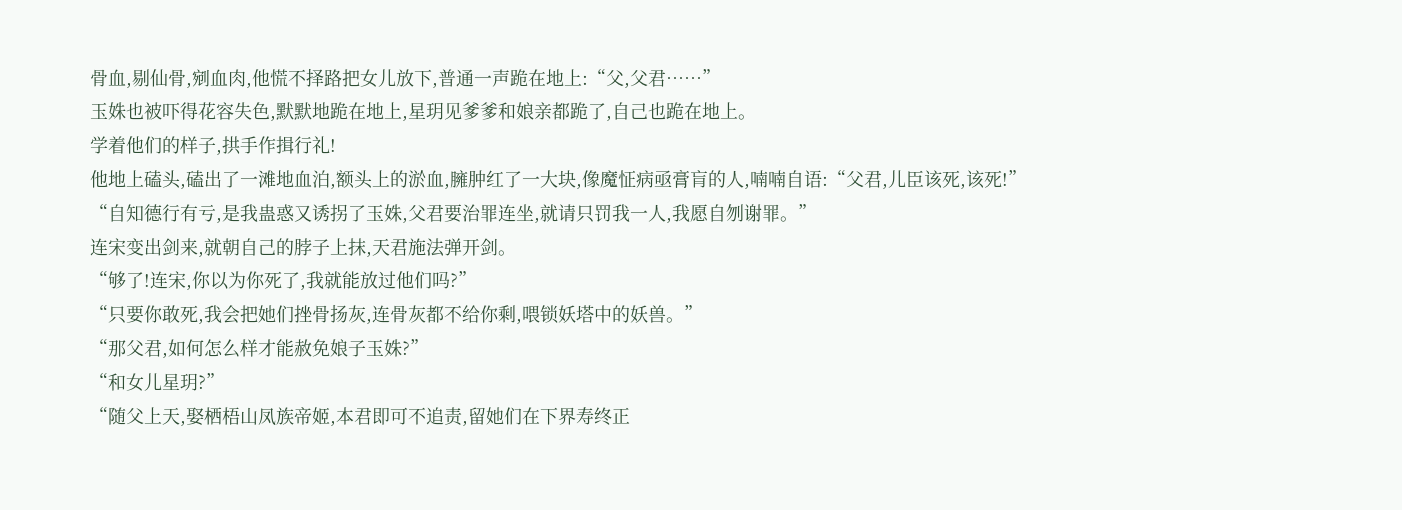骨血,剔仙骨,剜血肉,他慌不择路把女儿放下,普通一声跪在地上:“父,父君……”
玉姝也被吓得花容失色,默默地跪在地上,星玥见爹爹和娘亲都跪了,自己也跪在地上。
学着他们的样子,拱手作揖行礼!
他地上磕头,磕出了一滩地血泊,额头上的淤血,臃肿红了一大块,像魔怔病亟膏肓的人,喃喃自语:“父君,儿臣该死,该死!”
“自知德行有亏,是我蛊惑又诱拐了玉姝,父君要治罪连坐,就请只罚我一人,我愿自刎谢罪。”
连宋变出剑来,就朝自己的脖子上抹,天君施法弹开剑。
“够了!连宋,你以为你死了,我就能放过他们吗?”
“只要你敢死,我会把她们挫骨扬灰,连骨灰都不给你剩,喂锁妖塔中的妖兽。”
“那父君,如何怎么样才能赦免娘子玉姝?”
“和女儿星玥?”
“随父上天,娶栖梧山凤族帝姬,本君即可不追责,留她们在下界寿终正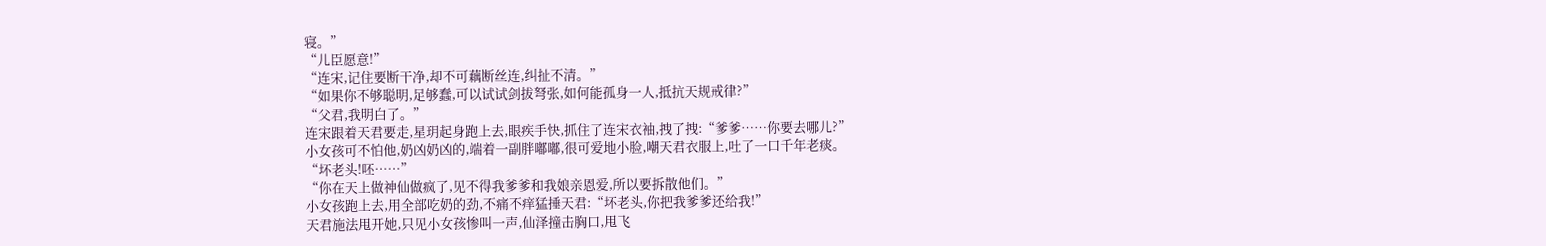寝。”
“儿臣愿意!”
“连宋,记住要断干净,却不可藕断丝连,纠扯不清。”
“如果你不够聪明,足够蠢,可以试试剑拔弩张,如何能孤身一人,抵抗天规戒律?”
“父君,我明白了。”
连宋跟着天君要走,星玥起身跑上去,眼疾手快,抓住了连宋衣袖,拽了拽:“爹爹……你要去哪儿?”
小女孩可不怕他,奶凶奶凶的,端着一副胖嘟嘟,很可爱地小脸,嘲天君衣服上,吐了一口千年老痰。
“坏老头!呸……”
“你在天上做神仙做疯了,见不得我爹爹和我娘亲恩爱,所以要拆散他们。”
小女孩跑上去,用全部吃奶的劲,不痛不痒猛捶天君:“坏老头,你把我爹爹还给我!”
天君施法甩开她,只见小女孩惨叫一声,仙泽撞击胸口,甩飞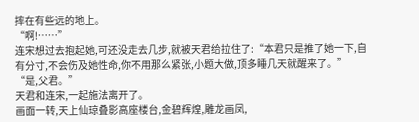摔在有些远的地上。
“啊!……”
连宋想过去抱起她,可还没走去几步,就被天君给拉住了:“本君只是推了她一下,自有分寸,不会伤及她性命,你不用那么紧张,小题大做,顶多睡几天就醒来了。”
“是,父君。”
天君和连宋,一起施法离开了。
画面一转,天上仙琼叠影高座楼台,金碧辉煌,雕龙画凤,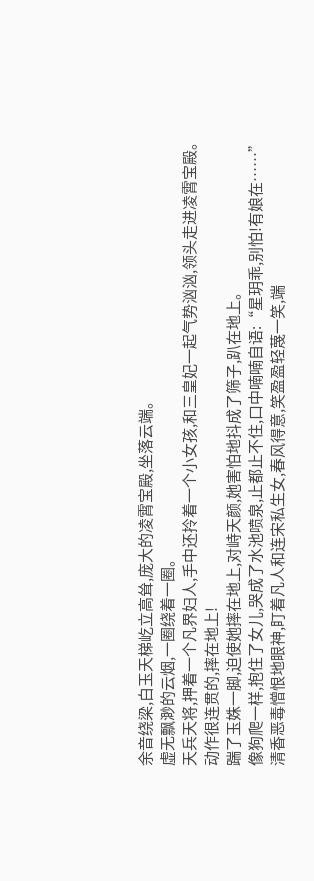余音绕梁,白玉天梯屹立高耸,庞大的凌霄宝殿,坐落云端。
虚无飘渺的云烟,一圈绕着一圈。
天兵天将,押着一个凡界妇人,手中还拎着一个小女孩,和三皇妃一起气势汹汹,领头走进凌霄宝殿。
动作很连贯的,摔在地上!
踹了玉姝一脚,迫使她摔在地上,对峙天颜,她害怕地抖成了筛子,趴在地上。
像狗爬一样,抱住了女儿,哭成了水池喷泉,止都止不住,口中喃喃自语:“星玥乖,别怕!有娘在……”
清香恶毒憎恨地眼神,盯着凡人和连宋私生女,春风得意,笑盈盈轻蔑一笑,端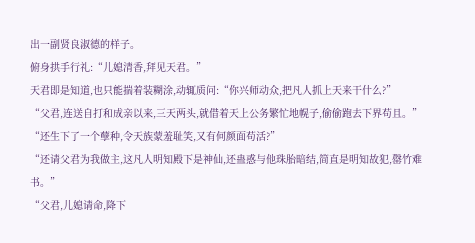出一副贤良淑德的样子。
俯身拱手行礼:“儿媳清香,拜见天君。”
天君即是知道,也只能揣着装糊涂,动辄质问:“你兴师动众,把凡人抓上天来干什么?”
“父君,连送自打和成亲以来,三天两头,就借着天上公务繁忙地幌子,偷偷跑去下界苟且。”
“还生下了一个孽种,令天族蒙羞耻笑,又有何颜面苟活?”
“还请父君为我做主,这凡人明知殿下是神仙,还蛊惑与他珠胎暗结,简直是明知故犯,罄竹难书。”
“父君,儿媳请命,降下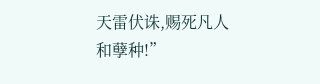天雷伏诛,赐死凡人和孽种!”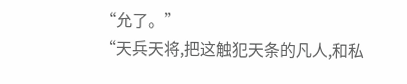“允了。”
“天兵天将,把这触犯天条的凡人,和私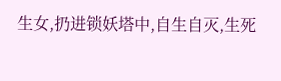生女,扔进锁妖塔中,自生自灭,生死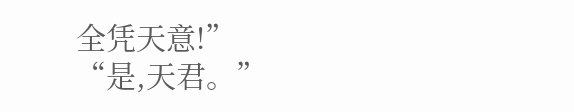全凭天意!”
“是,天君。”